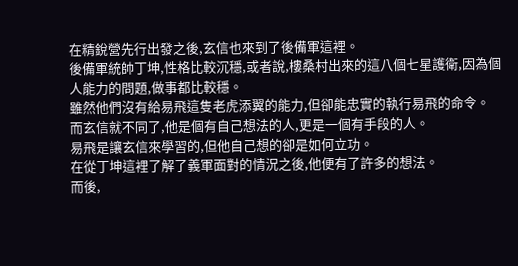在精銳營先行出發之後,玄信也來到了後備軍這裡。
後備軍統帥丁坤,性格比較沉穩,或者說,樓桑村出來的這八個七星護衛,因為個人能力的問題,做事都比較穩。
雖然他們沒有給易飛這隻老虎添翼的能力,但卻能忠實的執行易飛的命令。
而玄信就不同了,他是個有自己想法的人,更是一個有手段的人。
易飛是讓玄信來學習的,但他自己想的卻是如何立功。
在從丁坤這裡了解了義軍面對的情況之後,他便有了許多的想法。
而後,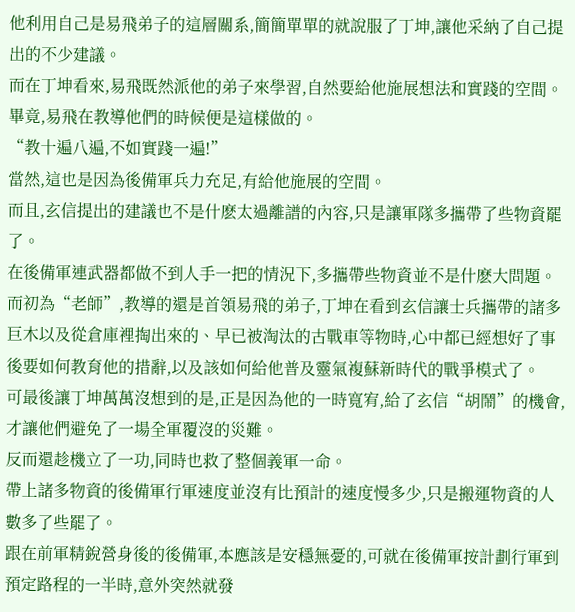他利用自己是易飛弟子的這層關系,簡簡單單的就說服了丁坤,讓他采納了自己提出的不少建議。
而在丁坤看來,易飛既然派他的弟子來學習,自然要給他施展想法和實踐的空間。
畢竟,易飛在教導他們的時候便是這樣做的。
“教十遍八遍,不如實踐一遍!”
當然,這也是因為後備軍兵力充足,有給他施展的空間。
而且,玄信提出的建議也不是什麽太過離譜的內容,只是讓軍隊多攜帶了些物資罷了。
在後備軍連武器都做不到人手一把的情況下,多攜帶些物資並不是什麽大問題。
而初為“老師”,教導的還是首領易飛的弟子,丁坤在看到玄信讓士兵攜帶的諸多巨木以及從倉庫裡掏出來的、早已被淘汰的古戰車等物時,心中都已經想好了事後要如何教育他的措辭,以及該如何給他普及靈氣複蘇新時代的戰爭模式了。
可最後讓丁坤萬萬沒想到的是,正是因為他的一時寬宥,給了玄信“胡鬧”的機會,才讓他們避免了一場全軍覆沒的災難。
反而還趁機立了一功,同時也救了整個義軍一命。
帶上諸多物資的後備軍行軍速度並沒有比預計的速度慢多少,只是搬運物資的人數多了些罷了。
跟在前軍精銳營身後的後備軍,本應該是安穩無憂的,可就在後備軍按計劃行軍到預定路程的一半時,意外突然就發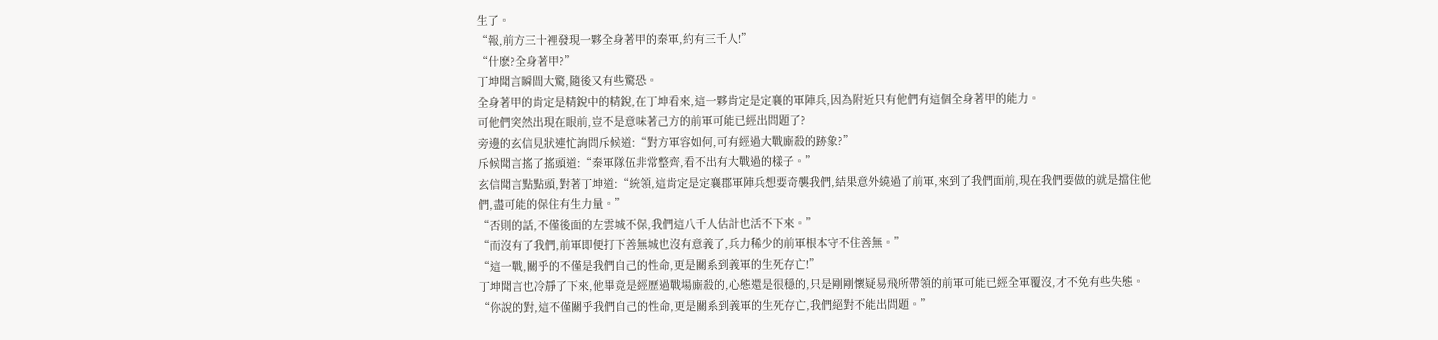生了。
“報,前方三十裡發現一夥全身著甲的秦軍,約有三千人!”
“什麽?全身著甲?”
丁坤聞言瞬間大驚,隨後又有些驚恐。
全身著甲的肯定是精銳中的精銳,在丁坤看來,這一夥肯定是定襄的軍陣兵,因為附近只有他們有這個全身著甲的能力。
可他們突然出現在眼前,豈不是意味著己方的前軍可能已經出問題了?
旁邊的玄信見狀連忙詢問斥候道:“對方軍容如何,可有經過大戰廝殺的跡象?”
斥候聞言搖了搖頭道:“秦軍隊伍非常整齊,看不出有大戰過的樣子。”
玄信聞言點點頭,對著丁坤道:“統領,這肯定是定襄郡軍陣兵想要奇襲我們,結果意外繞過了前軍,來到了我們面前,現在我們要做的就是擋住他們,盡可能的保住有生力量。”
“否則的話,不僅後面的左雲城不保,我們這八千人估計也活不下來。”
“而沒有了我們,前軍即便打下善無城也沒有意義了,兵力稀少的前軍根本守不住善無。”
“這一戰,關乎的不僅是我們自己的性命,更是關系到義軍的生死存亡!”
丁坤聞言也冷靜了下來,他畢竟是經歷過戰場廝殺的,心態還是很穩的,只是剛剛懷疑易飛所帶領的前軍可能已經全軍覆沒,才不免有些失態。
“你說的對,這不僅關乎我們自己的性命,更是關系到義軍的生死存亡,我們絕對不能出問題。”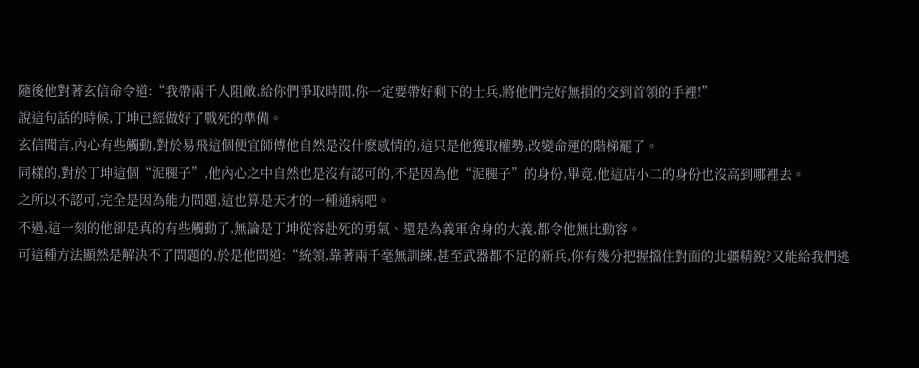隨後他對著玄信命令道:“我帶兩千人阻敵,給你們爭取時間,你一定要帶好剩下的士兵,將他們完好無損的交到首領的手裡!”
說這句話的時候,丁坤已經做好了戰死的準備。
玄信聞言,內心有些觸動,對於易飛這個便宜師傅他自然是沒什麽感情的,這只是他獲取權勢,改變命運的階梯罷了。
同樣的,對於丁坤這個“泥腿子”,他內心之中自然也是沒有認可的,不是因為他“泥腿子”的身份,畢竟,他這店小二的身份也沒高到哪裡去。
之所以不認可,完全是因為能力問題,這也算是天才的一種通病吧。
不過,這一刻的他卻是真的有些觸動了,無論是丁坤從容赴死的勇氣、還是為義軍舍身的大義,都令他無比動容。
可這種方法顯然是解決不了問題的,於是他問道:“統領,靠著兩千毫無訓練,甚至武器都不足的新兵,你有幾分把握擋住對面的北疆精銳?又能給我們逃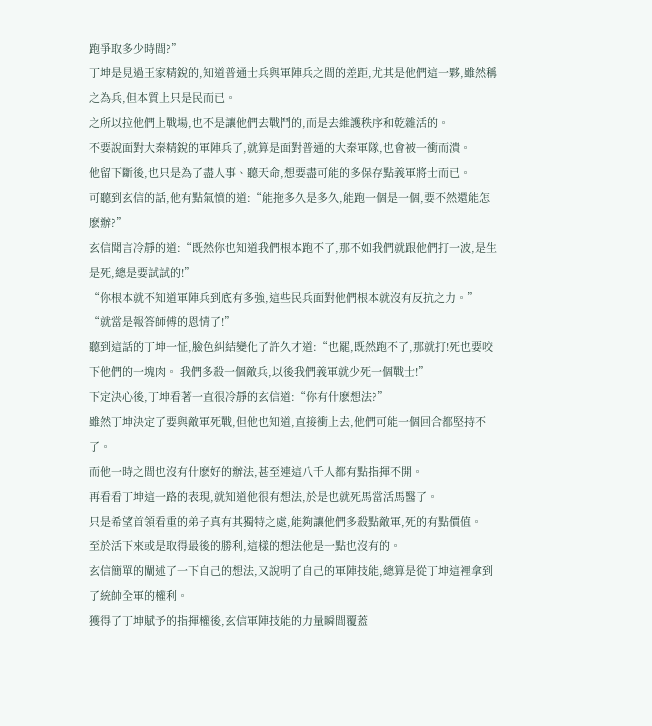跑爭取多少時間?”
丁坤是見過王家精銳的,知道普通士兵與軍陣兵之間的差距,尤其是他們這一夥,雖然稱之為兵,但本質上只是民而已。
之所以拉他們上戰場,也不是讓他們去戰鬥的,而是去維護秩序和乾雜活的。
不要說面對大秦精銳的軍陣兵了,就算是面對普通的大秦軍隊,也會被一衝而潰。
他留下斷後,也只是為了盡人事、聽天命,想要盡可能的多保存點義軍將士而已。
可聽到玄信的話,他有點氣憤的道:“能拖多久是多久,能跑一個是一個,要不然還能怎麽辦?”
玄信聞言冷靜的道:“既然你也知道我們根本跑不了,那不如我們就跟他們打一波,是生是死,總是要試試的!”
“你根本就不知道軍陣兵到底有多強,這些民兵面對他們根本就沒有反抗之力。”
“就當是報答師傅的恩情了!”
聽到這話的丁坤一怔,臉色糾結變化了許久才道:“也罷,既然跑不了,那就打!死也要咬下他們的一塊肉。 我們多殺一個敵兵,以後我們義軍就少死一個戰士!”
下定決心後,丁坤看著一直很冷靜的玄信道:“你有什麽想法?”
雖然丁坤決定了要與敵軍死戰,但他也知道,直接衝上去,他們可能一個回合都堅持不了。
而他一時之間也沒有什麽好的辦法,甚至連這八千人都有點指揮不開。
再看看丁坤這一路的表現,就知道他很有想法,於是也就死馬當活馬醫了。
只是希望首領看重的弟子真有其獨特之處,能夠讓他們多殺點敵軍,死的有點價值。
至於活下來或是取得最後的勝利,這樣的想法他是一點也沒有的。
玄信簡單的闡述了一下自己的想法,又說明了自己的軍陣技能,總算是從丁坤這裡拿到了統帥全軍的權利。
獲得了丁坤賦予的指揮權後,玄信軍陣技能的力量瞬間覆蓋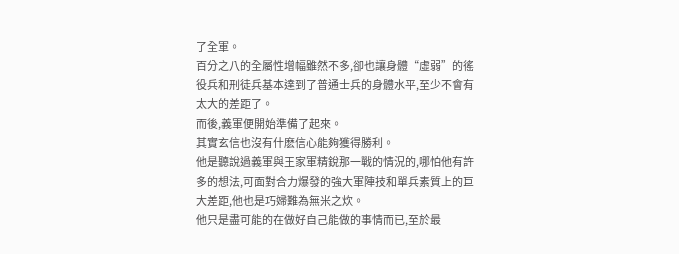了全軍。
百分之八的全屬性增幅雖然不多,卻也讓身體“虛弱”的徭役兵和刑徒兵基本達到了普通士兵的身體水平,至少不會有太大的差距了。
而後,義軍便開始準備了起來。
其實玄信也沒有什麽信心能夠獲得勝利。
他是聽說過義軍與王家軍精銳那一戰的情況的,哪怕他有許多的想法,可面對合力爆發的強大軍陣技和單兵素質上的巨大差距,他也是巧婦難為無米之炊。
他只是盡可能的在做好自己能做的事情而已,至於最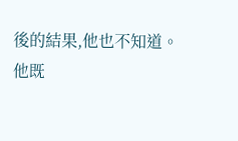後的結果,他也不知道。
他既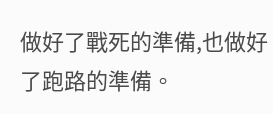做好了戰死的準備,也做好了跑路的準備。